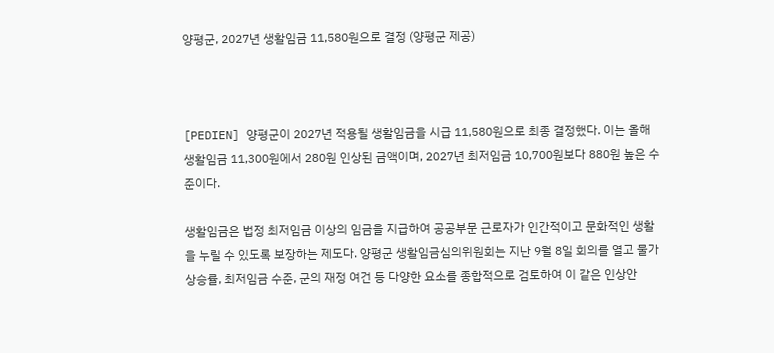양평군, 2027년 생활임금 11,580원으로 결정 (양평군 제공)



[PEDIEN] 양평군이 2027년 적용될 생활임금을 시급 11,580원으로 최종 결정했다. 이는 올해 생활임금 11,300원에서 280원 인상된 금액이며, 2027년 최저임금 10,700원보다 880원 높은 수준이다.

생활임금은 법정 최저임금 이상의 임금을 지급하여 공공부문 근로자가 인간적이고 문화적인 생활을 누릴 수 있도록 보장하는 제도다. 양평군 생활임금심의위원회는 지난 9월 8일 회의를 열고 물가 상승률, 최저임금 수준, 군의 재정 여건 등 다양한 요소를 종합적으로 검토하여 이 같은 인상안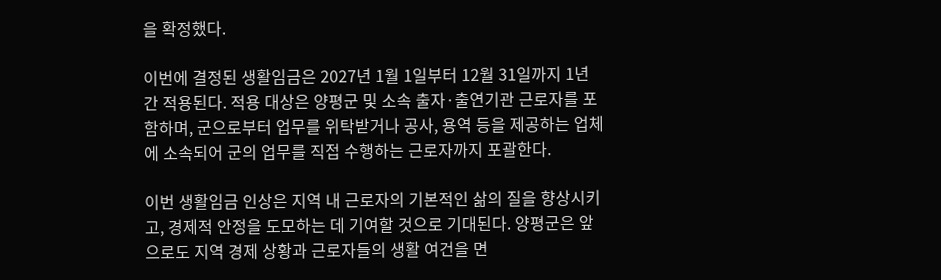을 확정했다.

이번에 결정된 생활임금은 2027년 1월 1일부터 12월 31일까지 1년간 적용된다. 적용 대상은 양평군 및 소속 출자·출연기관 근로자를 포함하며, 군으로부터 업무를 위탁받거나 공사, 용역 등을 제공하는 업체에 소속되어 군의 업무를 직접 수행하는 근로자까지 포괄한다.

이번 생활임금 인상은 지역 내 근로자의 기본적인 삶의 질을 향상시키고, 경제적 안정을 도모하는 데 기여할 것으로 기대된다. 양평군은 앞으로도 지역 경제 상황과 근로자들의 생활 여건을 면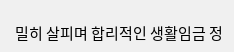밀히 살피며 합리적인 생활임금 정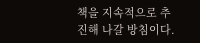책을 지속적으로 추진해 나갈 방침이다.